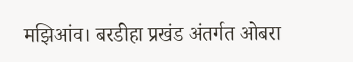मझिआंव। बरडीहा प्रखंड अंतर्गत ओबरा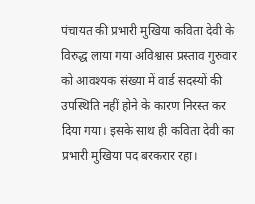पंचायत की प्रभारी मुखिया कविता देवी के विरुद्ध लाया गया अविश्वास प्रस्ताव गुरुवार को आवश्यक संख्या में वार्ड सदस्यों की उपस्थिति नहीं होने के कारण निरस्त कर दिया गया। इसके साथ ही कविता देवी का प्रभारी मुखिया पद बरकरार रहा।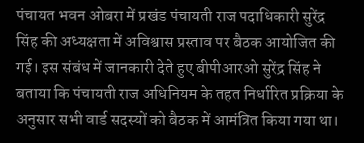पंचायत भवन ओबरा में प्रखंड पंचायती राज पदाधिकारी सुरेंद्र सिंह की अध्यक्षता में अविश्वास प्रस्ताव पर बैठक आयोजित की गई। इस संबंध में जानकारी देते हुए बीपीआरओ सुरेंद्र सिंह ने बताया कि पंचायती राज अधिनियम के तहत निर्धारित प्रक्रिया के अनुसार सभी वार्ड सदस्यों को बैठक में आमंत्रित किया गया था।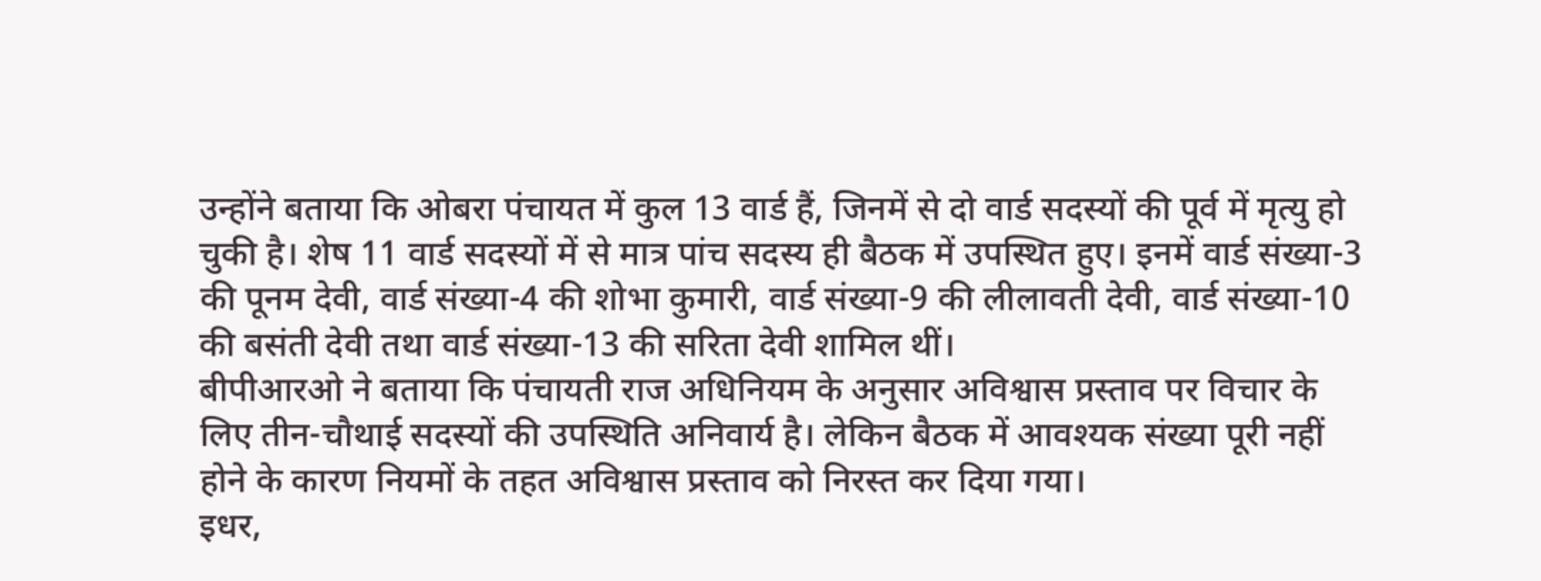उन्होंने बताया कि ओबरा पंचायत में कुल 13 वार्ड हैं, जिनमें से दो वार्ड सदस्यों की पूर्व में मृत्यु हो चुकी है। शेष 11 वार्ड सदस्यों में से मात्र पांच सदस्य ही बैठक में उपस्थित हुए। इनमें वार्ड संख्या-3 की पूनम देवी, वार्ड संख्या-4 की शोभा कुमारी, वार्ड संख्या-9 की लीलावती देवी, वार्ड संख्या-10 की बसंती देवी तथा वार्ड संख्या-13 की सरिता देवी शामिल थीं।
बीपीआरओ ने बताया कि पंचायती राज अधिनियम के अनुसार अविश्वास प्रस्ताव पर विचार के लिए तीन-चौथाई सदस्यों की उपस्थिति अनिवार्य है। लेकिन बैठक में आवश्यक संख्या पूरी नहीं होने के कारण नियमों के तहत अविश्वास प्रस्ताव को निरस्त कर दिया गया।
इधर,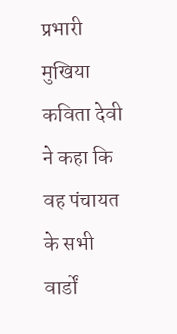प्रभारी मुखिया कविता देवी ने कहा कि वह पंचायत के सभी वार्डों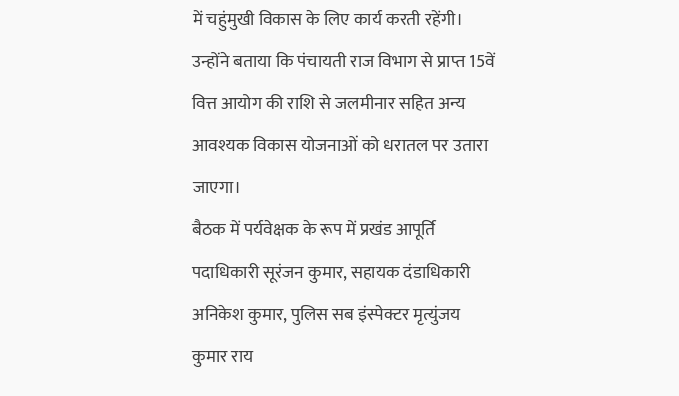में चहुंमुखी विकास के लिए कार्य करती रहेंगी। उन्होंने बताया कि पंचायती राज विभाग से प्राप्त 15वें वित्त आयोग की राशि से जलमीनार सहित अन्य आवश्यक विकास योजनाओं को धरातल पर उतारा जाएगा।
बैठक में पर्यवेक्षक के रूप में प्रखंड आपूर्ति पदाधिकारी सूरंजन कुमार, सहायक दंडाधिकारी अनिकेश कुमार, पुलिस सब इंस्पेक्टर मृत्युंजय कुमार राय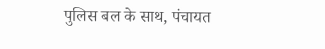पुलिस बल के साथ, पंचायत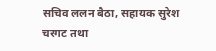सचिव ललन बैठा, सहायक सुरेश चरगट तथा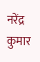नरेंद्र कुमार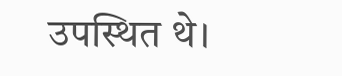उपस्थित थे।